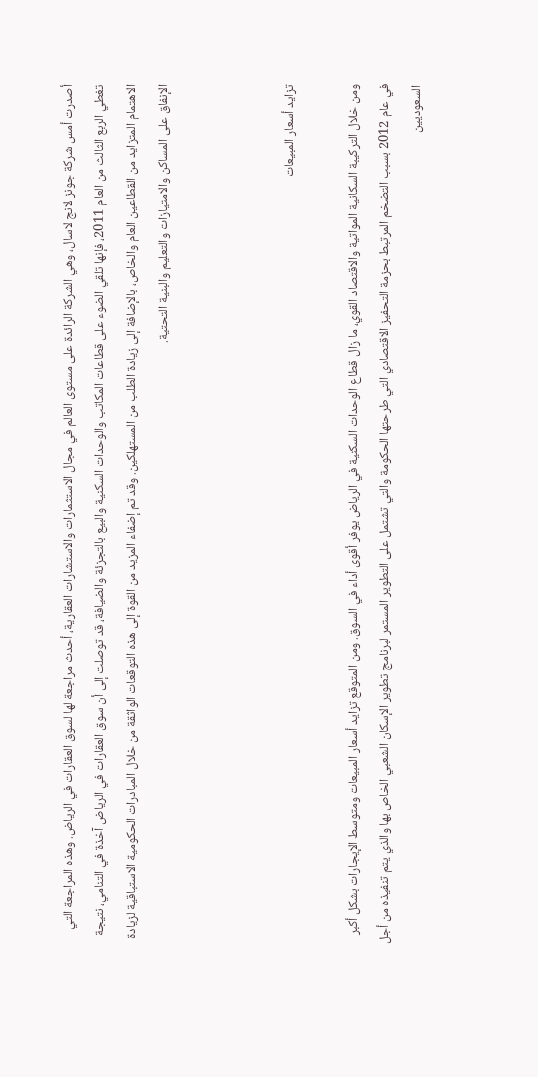أصدرت أمس شركة جونز لانج لاسال، وهي الشركة الرائدة على مستوى العالم في مجال الاستثمارات والاستشارات العقارية، أحدث مراجعة لها لسوق العقارات في الرياض. وهذه المراجعة التي تغطي الربع الثالث من العام 2011، فإنها تلقي الضوء على قطاعات المكاتب والوحدات السكنية والبيع بالتجزئة والضيافة، قد توصلت إلى أن سوق العقارات في الرياض آخذة في التنامي، نتيجة الاهتمام المتزايد من القطاعين العام والخاص، بالإضافة إلى زيادة الطلب من المستهلكين. وقد تم إضفاء المزيد من القوة إلى هذه التوقعات الواثقة من خلال المبادرات الحكومية الاستباقية لزيادة الإنفاق على المساكن والامتيازات والتعليم والبنية التحتية.



تزايد أسعار المبيعات

ومن خلال التركيبة السكانية المواتية والاقتصاد القوي، ما زال قطاع الوحدات السكنية في الرياض يوفر أقوى أداء في السوق. ومن المتوقع تزايد أسعار المبيعات ومتوسط الإيجارات بشكل أكبر في عام 2012 بسبب التضخم المرتبط بحزمة التحفيز الاقتصادي التي طرحتها الحكومة والتي تشتمل على التطوير المستمر لبرنامج تطوير الإسكان الشعبي الخاص بها والذي يتم تنفيذه من أجل السعوديين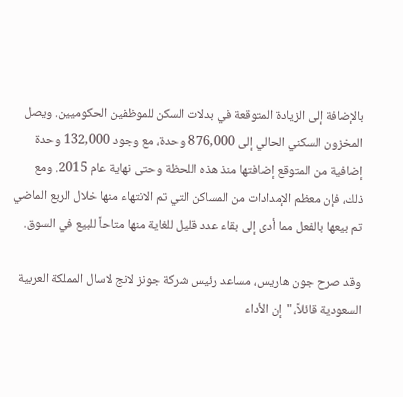بالإضافة إلى الزيادة المتوقعة في بدلات السكن للموظفين الحكوميين. ويصل المخزون السكني الحالي إلى 876,000 وحدة، مع وجود 132,000 وحدة إضافية من المتوقع إضافتها منذ هذه اللحظة وحتى نهاية عام 2015. ومع ذلك، فإن معظم الإمدادات من المساكن التي تم الانتهاء منها خلال الربع الماضي تم بيعها بالفعل مما أدى إلى بقاء عدد قليل للغاية منها متاحاً للبيع في السوق.

وقد صرح جون هاريس، مساعد رئيس شركة جونز لانج لاسال المملكة العربية السعودية قائلاً، "إن الأداء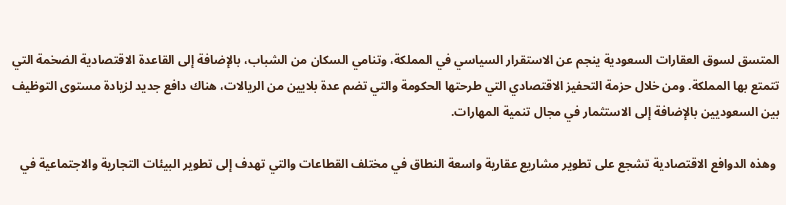المتسق لسوق العقارات السعودية ينجم عن الاستقرار السياسي في المملكة، وتنامي السكان من الشباب، بالإضافة إلى القاعدة الاقتصادية الضخمة التي تتمتع بها المملكة. ومن خلال حزمة التحفيز الاقتصادي التي طرحتها الحكومة والتي تضم عدة بلايين من الريالات، هناك دافع جديد لزيادة مستوى التوظيف بين السعوديين بالإضافة إلى الاستثمار في مجال تنمية المهارات.

 وهذه الدوافع الاقتصادية تشجع على تطوير مشاريع عقارية واسعة النطاق في مختلف القطاعات والتي تهدف إلى تطوير البيئات التجارية والاجتماعية في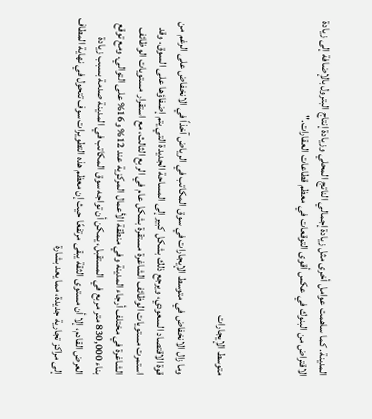المدينة. كما ساهمت عوامل أخرى مثل زيادة إجمالي الناتج المحلي وزيادة إنتاج البترول بالإضافة إلى زيادة الاقتراض من البنوك في عكس أقوى التوقعات في معظم قطاعات العقارات."



متوسط الإيجارات

وما زال الانخفاض في متوسط الإيجارات في سوق المكاتب في الرياض آخذاً في الانخفاض على الرغم من قوة الاقتصاد السعودي، ويرجع ذلك بشكل كبير إلى المساحة الجديدة التي يتم إضفاؤها على السوق. وقد استمرت مستويات الوظائف الشاغرة مستقرة بشكل عام في الربع الثالث، مع استقرار مستويات الوظائف الشاغرة في مختلف أرجاء المدينة وفي منطقة الأعمال المركزية عند 12% و16% على التوالي. ومع توقع بناء 830,000 متر مربع في المستقبل، يمكن أن تواجه سوق المكاتب في المدينة صدمة بسبب زيادة العرض القادم، إلا أن مستوى الثقة يبقى مرتفعًا حيث إن معظم هذه التطويرات سوف تتحول في نهاية المطاف إلى مراكز تجارية جديدة، مما يعد بشارة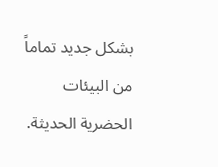بشكل جديد تماماً من البيئات الحضرية الحديثة.